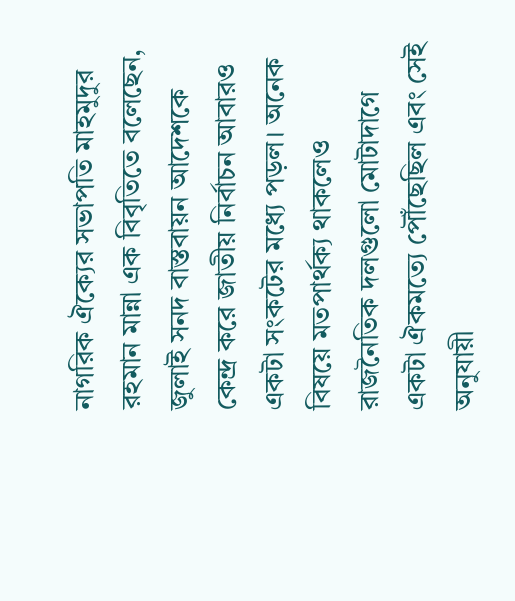নাগরিক ঐক্যের সভাপতি মাহমুদুর রহমান মান্না এক বিবৃতিতে বলেছেন, জুলাই সনদ বাস্তবায়ন আদেশকে কেন্দ্র করে জাতীয় নির্বাচন আবারও একটা সংকটের মধ্যে পড়ল। অনেক বিষয়ে মতপার্থক্য থাকলেও রাজনৈতিক দলগুলো মোটাদাগে একটা ঐকমত্যে পৌঁছেছিল এবং সেই অনুযায়ী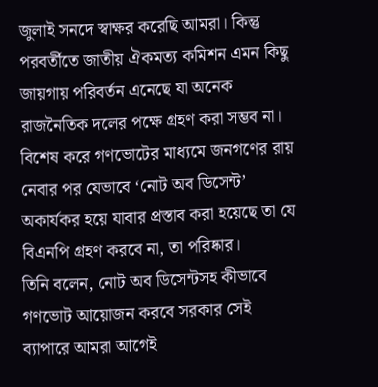জুলাই সনদে স্বাক্ষর করেছি আমরা। কিন্তু পরবর্তীতে জাতীয় ঐকমত্য কমিশন এমন কিছু জায়গায় পরিবর্তন এনেছে যা অনেক রাজনৈতিক দলের পক্ষে গ্রহণ করা সম্ভব না। বিশেষ করে গণভোটের মাধ্যমে জনগণের রায় নেবার পর যেভাবে ‘নোট অব ডিসেন্ট’ অকার্যকর হয়ে যাবার প্রস্তাব করা হয়েছে তা যে বিএনপি গ্রহণ করবে না, তা পরিষ্কার।
তিনি বলেন, নোট অব ডিসেন্টসহ কীভাবে গণভোট আয়োজন করবে সরকার সেই ব্যাপারে আমরা আগেই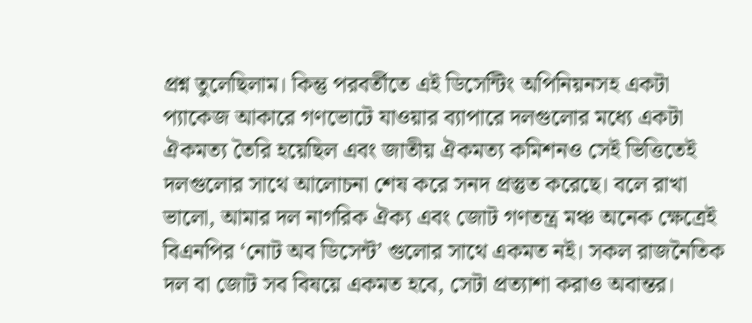প্রশ্ন তুলেছিলাম। কিন্তু পরবর্তীতে এই ডিসেন্টিং অপিনিয়নসহ একটা প্যাকেজ আকারে গণভোটে যাওয়ার ব্যাপারে দলগুলোর মধ্যে একটা ঐকমত্য তৈরি হয়েছিল এবং জাতীয় ঐকমত্য কমিশনও সেই ভিত্তিতেই দলগুলোর সাথে আলোচনা শেষ করে সনদ প্রস্তুত করেছে। বলে রাখা ভালো, আমার দল নাগরিক ঐক্য এবং জোট গণতন্ত্র মঞ্চ অনেক ক্ষেত্রেই বিএনপির ‘নোট অব ডিসেন্ট’ গুলোর সাথে একমত নই। সকল রাজনৈতিক দল বা জোট সব বিষয়ে একমত হবে, সেটা প্রত্যাশা করাও অবান্তর।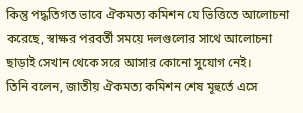কিন্তু পদ্ধতিগত ভাবে ঐকমত্য কমিশন যে ভিত্তিতে আলোচনা করেছে, স্বাক্ষর পরবর্তী সময়ে দলগুলোর সাথে আলোচনা ছাড়াই সেখান থেকে সরে আসার কোনো সুযোগ নেই।
তিনি বলেন, জাতীয় ঐকমত্য কমিশন শেষ মূহুর্তে এসে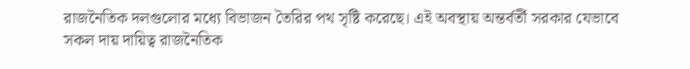রাজনৈতিক দলগুলোর মধ্যে বিভাজন তৈরির পথ সৃষ্টি করেছে। এই অবস্থায় অন্তর্বর্তী সরকার যেভাবে সকল দায় দায়িত্ব রাজনৈতিক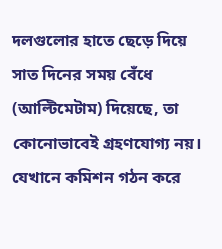দলগুলোর হাতে ছেড়ে দিয়ে সাত দিনের সময় বেঁধে (আল্টিমেটাম) দিয়েছে, তা কোনোভাবেই গ্রহণযোগ্য নয়। যেখানে কমিশন গঠন করে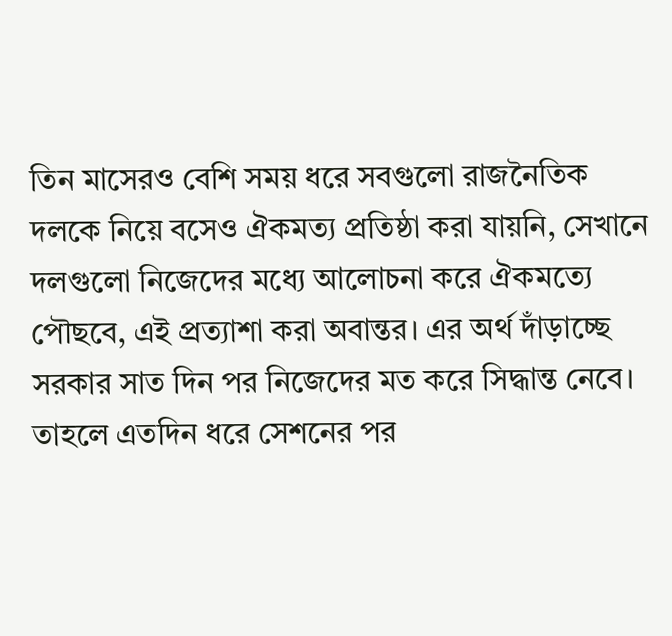তিন মাসেরও বেশি সময় ধরে সবগুলো রাজনৈতিক দলকে নিয়ে বসেও ঐকমত্য প্রতিষ্ঠা করা যায়নি, সেখানে দলগুলো নিজেদের মধ্যে আলোচনা করে ঐকমত্যে পৌছবে, এই প্রত্যাশা করা অবান্তর। এর অর্থ দাঁড়াচ্ছে সরকার সাত দিন পর নিজেদের মত করে সিদ্ধান্ত নেবে। তাহলে এতদিন ধরে সেশনের পর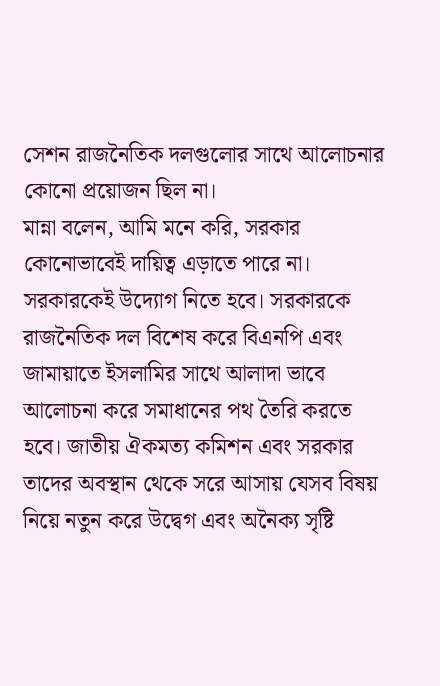সেশন রাজনৈতিক দলগুলোর সাথে আলোচনার কোনো প্রয়োজন ছিল না।
মান্না বলেন, আমি মনে করি, সরকার কোনোভাবেই দায়িত্ব এড়াতে পারে না। সরকারকেই উদ্যোগ নিতে হবে। সরকারকে রাজনৈতিক দল বিশেষ করে বিএনপি এবং জামায়াতে ইসলামির সাথে আলাদা ভাবে আলোচনা করে সমাধানের পথ তৈরি করতে হবে। জাতীয় ঐকমত্য কমিশন এবং সরকার তাদের অবস্থান থেকে সরে আসায় যেসব বিষয় নিয়ে নতুন করে উদ্বেগ এবং অনৈক্য সৃষ্টি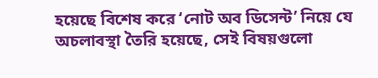হয়েছে বিশেষ করে ‘নোট অব ডিসেন্ট’ নিয়ে যে অচলাবস্থা তৈরি হয়েছে, সেই বিষয়গুলো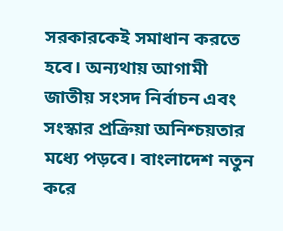সরকারকেই সমাধান করতে হবে। অন্যথায় আগামী জাতীয় সংসদ নির্বাচন এবং সংস্কার প্রক্রিয়া অনিশ্চয়তার মধ্যে পড়বে। বাংলাদেশ নতুন করে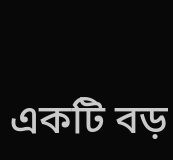একটি বড়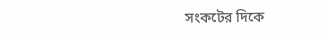সংকটের দিকে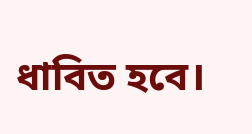ধাবিত হবে।